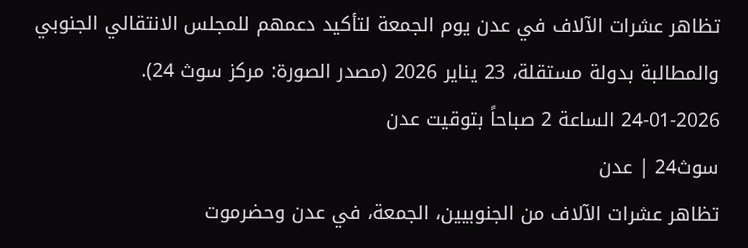تظاهر عشرات الآلاف في عدن يوم الجمعة لتأكيد دعمهم للمجلس الانتقالي الجنوبي والمطالبة بدولة مستقلة، 23 يناير 2026 (مصدر الصورة: مركز سوث 24).
24-01-2026 الساعة 2 صباحاً بتوقيت عدن
سوث24 | عدن
تظاهر عشرات الآلاف من الجنوبيين، الجمعة، في عدن وحضرموت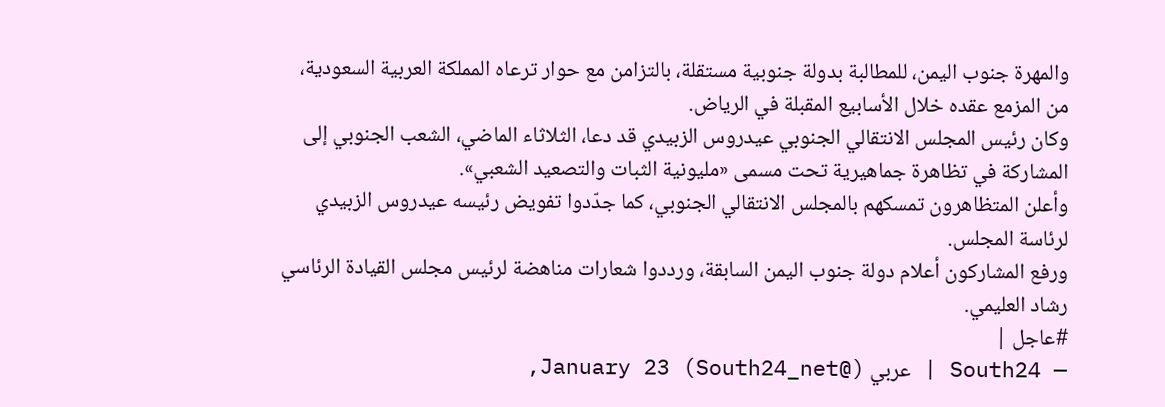والمهرة جنوب اليمن، للمطالبة بدولة جنوبية مستقلة، بالتزامن مع حوار ترعاه المملكة العربية السعودية، من المزمع عقده خلال الأسابيع المقبلة في الرياض.
وكان رئيس المجلس الانتقالي الجنوبي عيدروس الزبيدي قد دعا، الثلاثاء الماضي، الشعب الجنوبي إلى المشاركة في تظاهرة جماهيرية تحت مسمى «مليونية الثبات والتصعيد الشعبي».
وأعلن المتظاهرون تمسكهم بالمجلس الانتقالي الجنوبي، كما جدّدوا تفويض رئيسه عيدروس الزبيدي لرئاسة المجلس.
ورفع المشاركون أعلام دولة جنوب اليمن السابقة، ورددوا شعارات مناهضة لرئيس مجلس القيادة الرئاسي رشاد العليمي.
#عاجل |
— South24 | عربي (@South24_net) January 23,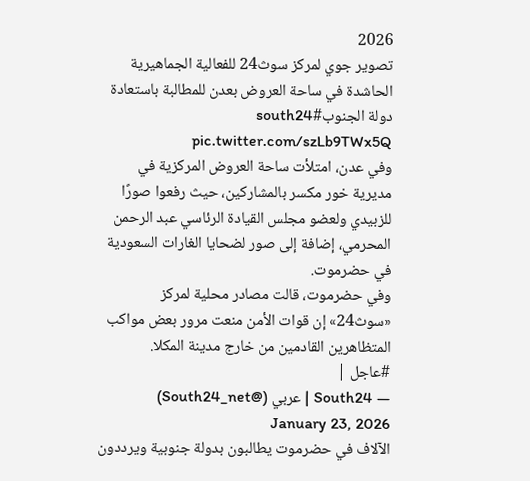2026
تصوير جوي لمركز سوث24 للفعالية الجماهيرية الحاشدة في ساحة العروض بعدن للمطالبة باستعادة دولة الجنوب#south24 pic.twitter.com/szLb9TWx5Q
وفي عدن، امتلأت ساحة العروض المركزية في مديرية خور مكسر بالمشاركين، حيث رفعوا صورًا للزبيدي ولعضو مجلس القيادة الرئاسي عبد الرحمن المحرمي، إضافة إلى صور لضحايا الغارات السعودية في حضرموت.
وفي حضرموت، قالت مصادر محلية لمركز «سوث24» إن قوات الأمن منعت مرور بعض مواكب المتظاهرين القادمين من خارج مدينة المكلا.
#عاجل |
— South24 | عربي (@South24_net) January 23, 2026
الآلاف في حضرموت يطالبون بدولة جنوبية ويرددون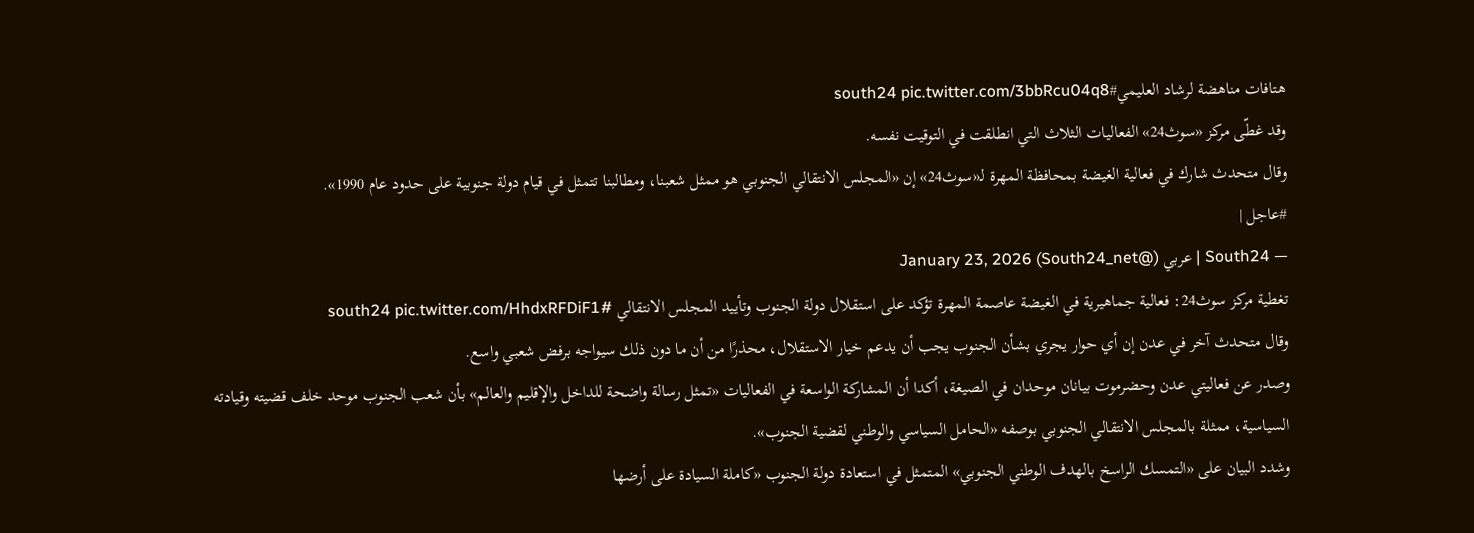هتافات مناهضة لرشاد العليمي#south24 pic.twitter.com/3bbRcu04q8
وقد غطّى مركز «سوث24» الفعاليات الثلاث التي انطلقت في التوقيت نفسه.
وقال متحدث شارك في فعالية الغيضة بمحافظة المهرة لـ«سوث24» إن «المجلس الانتقالي الجنوبي هو ممثل شعبنا، ومطالبنا تتمثل في قيام دولة جنوبية على حدود عام 1990».
#عاجل |
— South24 | عربي (@South24_net) January 23, 2026
تغطية مركز سوث24: فعالية جماهيرية في الغيضة عاصمة المهرة تؤكد على استقلال دولة الجنوب وتأييد المجلس الانتقالي #south24 pic.twitter.com/HhdxRFDiF1
وقال متحدث آخر في عدن إن أي حوار يجري بشأن الجنوب يجب أن يدعم خيار الاستقلال، محذرًا من أن ما دون ذلك سيواجه برفض شعبي واسع.
وصدر عن فعاليتي عدن وحضرموت بيانان موحدان في الصيغة، أكدا أن المشاركة الواسعة في الفعاليات «تمثل رسالة واضحة للداخل والإقليم والعالم» بأن شعب الجنوب موحد خلف قضيته وقيادته السياسية، ممثلة بالمجلس الانتقالي الجنوبي بوصفه «الحامل السياسي والوطني لقضية الجنوب».
وشدد البيان على «التمسك الراسخ بالهدف الوطني الجنوبي» المتمثل في استعادة دولة الجنوب «كاملة السيادة على أرضها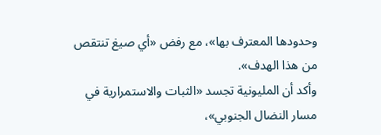وحدودها المعترف بها»، مع رفض «أي صيغ تنتقص من هذا الهدف».
وأكد أن المليونية تجسد «الثبات والاستمرارية في مسار النضال الجنوبي»،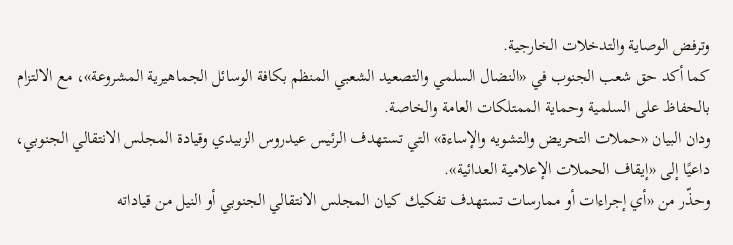وترفض الوصاية والتدخلات الخارجية.
كما أكد حق شعب الجنوب في «النضال السلمي والتصعيد الشعبي المنظم بكافة الوسائل الجماهيرية المشروعة»، مع الالتزام بالحفاظ على السلمية وحماية الممتلكات العامة والخاصة.
ودان البيان «حملات التحريض والتشويه والإساءة» التي تستهدف الرئيس عيدروس الزبيدي وقيادة المجلس الانتقالي الجنوبي، داعيًا إلى «إيقاف الحملات الإعلامية العدائية».
وحذّر من «أي إجراءات أو ممارسات تستهدف تفكيك كيان المجلس الانتقالي الجنوبي أو النيل من قياداته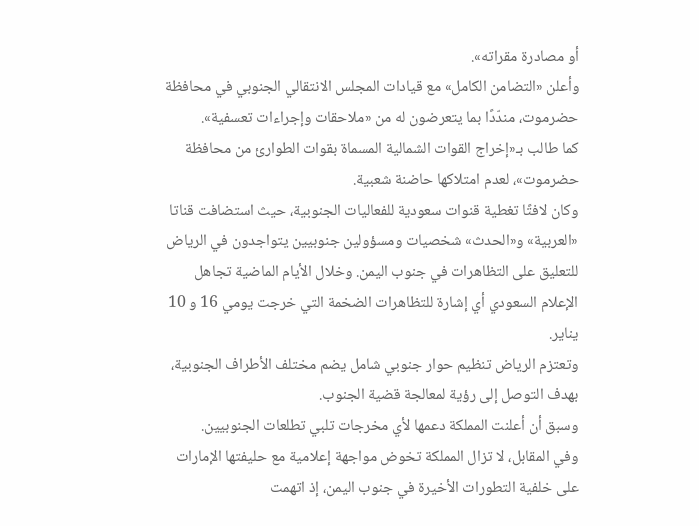أو مصادرة مقراته».
وأعلن «التضامن الكامل» مع قيادات المجلس الانتقالي الجنوبي في محافظة حضرموت، مندّدًا بما يتعرضون له من «ملاحقات وإجراءات تعسفية».
كما طالب بـ«إخراج القوات الشمالية المسماة بقوات الطوارئ من محافظة حضرموت»، لعدم امتلاكها حاضنة شعبية.
وكان لافتًا تغطية قنوات سعودية للفعاليات الجنوبية، حيث استضافت قناتا «العربية» و«الحدث» شخصيات ومسؤولين جنوبيين يتواجدون في الرياض للتعليق على التظاهرات في جنوب اليمن. وخلال الأيام الماضية تجاهل الإعلام السعودي أي إشارة للتظاهرات الضخمة التي خرجت يومي 16 و 10 يناير.
وتعتزم الرياض تنظيم حوار جنوبي شامل يضم مختلف الأطراف الجنوبية، بهدف التوصل إلى رؤية لمعالجة قضية الجنوب.
وسبق أن أعلنت المملكة دعمها لأي مخرجات تلبي تطلعات الجنوبيين.
وفي المقابل، لا تزال المملكة تخوض مواجهة إعلامية مع حليفتها الإمارات على خلفية التطورات الأخيرة في جنوب اليمن، إذ اتهمت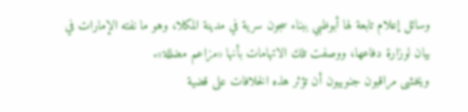وسائل إعلام تابعة لها أبوظبي ببناء سجون سرية في مدينة المكلا، وهو ما نفته الإمارات في بيان لوزارة دفاعها، ووصفت تلك الاتهامات بأنها «مزاعم مضللة».
ويخشى مراقبون جنوبيون أن تؤثر هذه الخلافات على قضية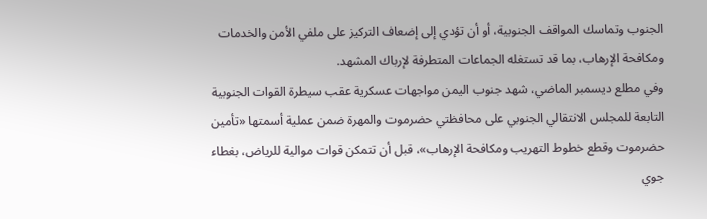الجنوب وتماسك المواقف الجنوبية، أو أن تؤدي إلى إضعاف التركيز على ملفي الأمن والخدمات ومكافحة الإرهاب، بما قد تستغله الجماعات المتطرفة لإرباك المشهد.
وفي مطلع ديسمبر الماضي، شهد جنوب اليمن مواجهات عسكرية عقب سيطرة القوات الجنوبية التابعة للمجلس الانتقالي الجنوبي على محافظتي حضرموت والمهرة ضمن عملية أسمتها «تأمين حضرموت وقطع خطوط التهريب ومكافحة الإرهاب»، قبل أن تتمكن قوات موالية للرياض، بغطاء جوي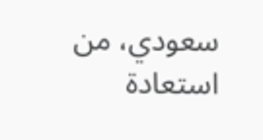سعودي، من استعادة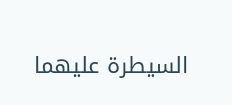السيطرة عليهما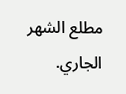مطلع الشهر الجاري.